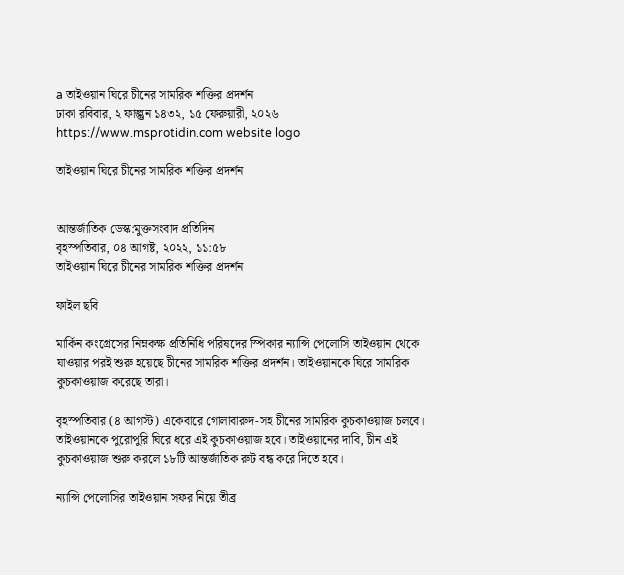a তাইওয়ান ঘিরে চীনের সামরিক শক্তির প্রদর্শন
ঢাকা রবিবার, ২ ফাল্গুন ১৪৩২, ১৫ ফেরুয়ারী, ২০২৬
https://www.msprotidin.com website logo

তাইওয়ান ঘিরে চীনের সামরিক শক্তির প্রদর্শন


আন্তর্জাতিক ডেস্ক:মুক্তসংবাদ প্রতিদিন
বৃহস্পতিবার, ০৪ আগষ্ট, ২০২২, ১১:৫৮
তাইওয়ান ঘিরে চীনের সামরিক শক্তির প্রদর্শন

ফাইল ছবি

মার্কিন কংগ্রেসের নিম্নকক্ষ প্রতিনিধি পরিষদের স্পিকার ন্যান্সি পেলোসি তাইওয়ান থেকে যাওয়ার পরই শুরু হয়েছে চীনের সামরিক শক্তির প্রদর্শন। তাইওয়ানকে ঘিরে সামরিক কুচকাওয়াজ করেছে তারা।

বৃহস্পতিবার (৪ আগস্ট) একেবারে গোলাবারুদ-সহ চীনের সামরিক কুচকাওয়াজ চলবে। তাইওয়ানকে পুরোপুরি ঘিরে ধরে এই কুচকাওয়াজ হবে। তাইওয়ানের দাবি, চীন এই কুচকাওয়াজ শুরু করলে ১৮টি আন্তর্জাতিক রুট বন্ধ করে দিতে হবে।

ন্যান্সি পেলোসির তাইওয়ান সফর নিয়ে তীব্র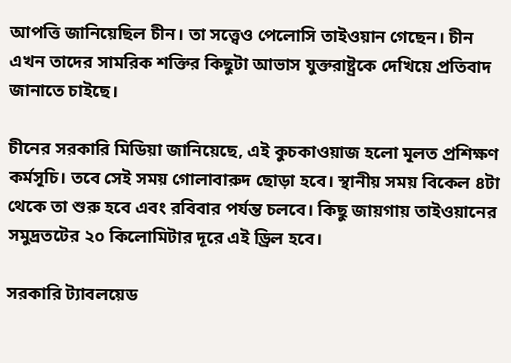আপত্তি জানিয়েছিল চীন। তা সত্ত্বেও পেলোসি তাইওয়ান গেছেন। চীন এখন তাদের সামরিক শক্তির কিছুটা আভাস যুক্তরাষ্ট্রকে দেখিয়ে প্রতিবাদ জানাতে চাইছে।

চীনের সরকারি মিডিয়া জানিয়েছে, এই কুচকাওয়াজ হলো মূলত প্রশিক্ষণ কর্মসূচি। তবে সেই সময় গোলাবারুদ ছোড়া হবে। স্থানীয় সময় বিকেল ৪টা থেকে তা শুরু হবে এবং রবিবার পর্যন্ত চলবে। কিছু জায়গায় তাইওয়ানের সমুদ্রতটের ২০ কিলোমিটার দূরে এই ড্রিল হবে।

সরকারি ট্যাবলয়েড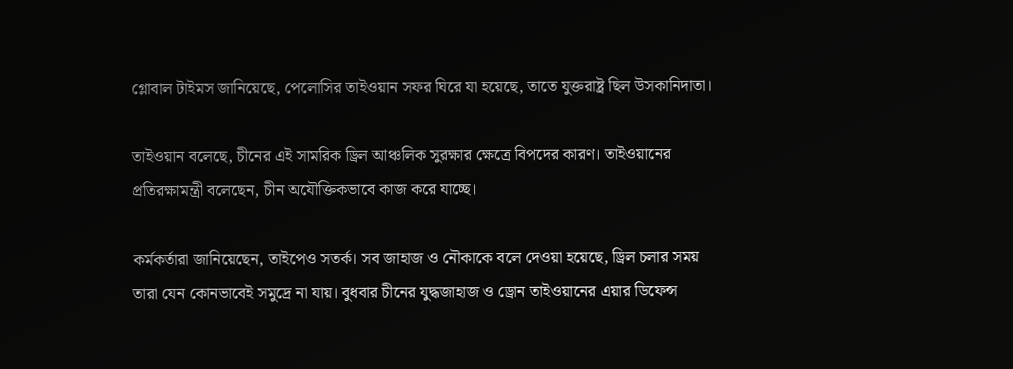গ্লোবাল টাইমস জানিয়েছে, পেলোসির তাইওয়ান সফর ঘিরে যা হয়েছে, তাতে যুক্তরাষ্ট্র ছিল উসকানিদাতা।

তাইওয়ান বলেছে, চীনের এই সামরিক ড্রিল আঞ্চলিক সুরক্ষার ক্ষেত্রে বিপদের কারণ। তাইওয়ানের প্রতিরক্ষামন্ত্রী বলেছেন, চীন অযৌক্তিকভাবে কাজ করে যাচ্ছে।

কর্মকর্তারা জানিয়েছেন, তাইপেও সতর্ক। সব জাহাজ ও নৌকাকে বলে দেওয়া হয়েছে, ড্রিল চলার সময় তারা যেন কোনভাবেই সমুদ্রে না যায়। বুধবার চীনের যুদ্ধজাহাজ ও ড্রোন তাইওয়ানের এয়ার ডিফেন্স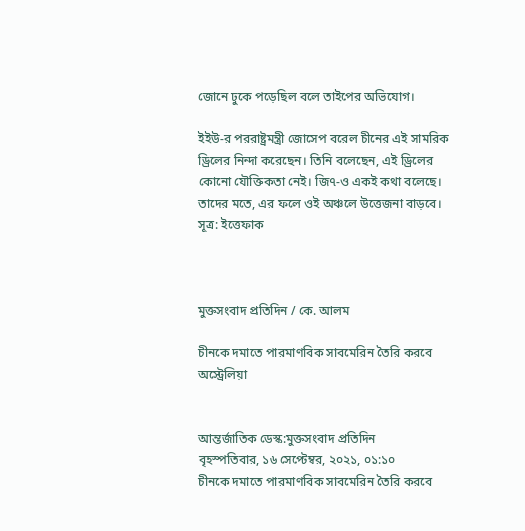জোনে ঢুকে পড়েছিল বলে তাইপের অভিযোগ।

ইইউ-র পররাষ্ট্রমন্ত্রী জোসেপ বরেল চীনের এই সামরিক ড্রিলের নিন্দা করেছেন। তিনি বলেছেন, এই ড্রিলের কোনো যৌক্তিকতা নেই। জি৭-ও একই কথা বলেছে। তাদের মতে, এর ফলে ওই অঞ্চলে উত্তেজনা বাড়বে। সূত্র: ইত্তেফাক



মুক্তসংবাদ প্রতিদিন / কে. আলম

চীনকে দমাতে পারমাণবিক সাবমেরিন তৈরি করবে অস্ট্রেলিয়া


আন্তর্জাতিক ডেস্ক:মুক্তসংবাদ প্রতিদিন
বৃহস্পতিবার, ১৬ সেপ্টেম্বর, ২০২১, ০১:১০
চীনকে দমাতে পারমাণবিক সাবমেরিন তৈরি করবে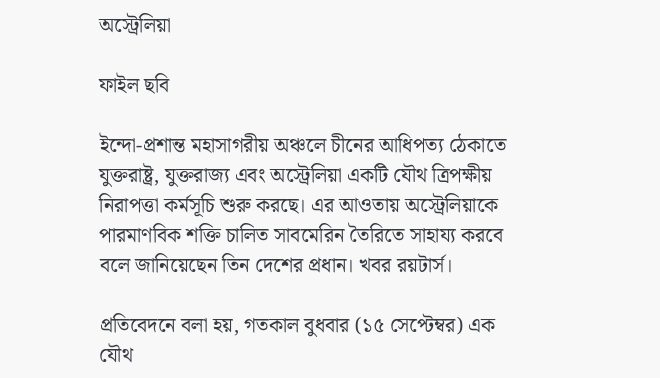অস্ট্রেলিয়া

ফাইল ছবি

ইন্দো-প্রশান্ত মহাসাগরীয় অঞ্চলে চীনের আধিপত্য ঠেকাতে যুক্তরাষ্ট্র, যুক্তরাজ্য এবং অস্ট্রেলিয়া একটি যৌথ ত্রিপক্ষীয় নিরাপত্তা কর্মসূচি শুরু করছে। এর আওতায় অস্ট্রেলিয়াকে পারমাণবিক শক্তি চালিত সাবমেরিন তৈরিতে সাহায্য করবে বলে জানিয়েছেন তিন দেশের প্রধান। খবর রয়টার্স।

প্রতিবেদনে বলা হয়, গতকাল বুধবার (১৫ সেপ্টেম্বর) এক যৌথ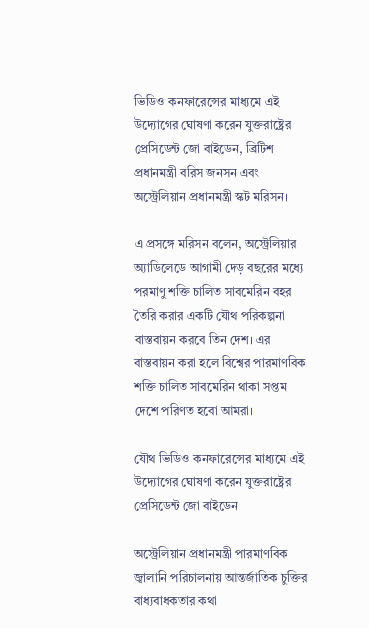ভিডিও কনফারেন্সের মাধ্যমে এই উদ্যোগের ঘোষণা করেন যুক্তরাষ্ট্রের প্রেসিডেন্ট জো বাইডেন, ব্রিটিশ প্রধানমন্ত্রী বরিস জনসন এবং অস্ট্রেলিয়ান প্রধানমন্ত্রী স্কট মরিসন।

এ প্রসঙ্গে মরিসন বলেন, অস্ট্রেলিয়ার অ্যাডিলেডে আগামী দেড় বছরের মধ্যে পরমাণু শক্তি চালিত সাবমেরিন বহর তৈরি করার একটি যৌথ পরিকল্পনা বাস্তবায়ন করবে তিন দেশ। এর বাস্তবায়ন করা হলে বিশ্বের পারমাণবিক শক্তি চালিত সাবমেরিন থাকা সপ্তম দেশে পরিণত হবো আমরা।

যৌথ ভিডিও কনফারেন্সের মাধ্যমে এই উদ্যোগের ঘোষণা করেন যুক্তরাষ্ট্রের প্রেসিডেন্ট জো বাইডেন

অস্ট্রেলিয়ান প্রধানমন্ত্রী পারমাণবিক জ্বালানি পরিচালনায় আন্তর্জাতিক চুক্তির বাধ্যবাধকতার কথা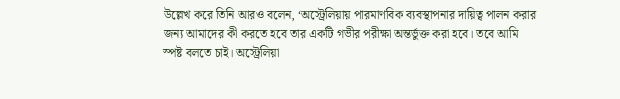উল্লেখ করে তিনি আরও বলেন, ‘অস্ট্রেলিয়ায় পারমাণবিক ব্যবস্থাপনার দায়িত্ব পালন করার জন্য আমাদের কী করতে হবে তার একটি গভীর পরীক্ষা অন্তর্ভুক্ত করা হবে। তবে আমি স্পষ্ট বলতে চাই। অস্ট্রেলিয়া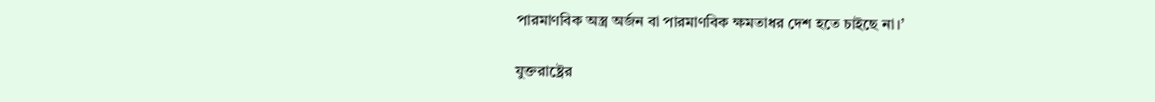পারমাণবিক অস্ত্র অর্জন বা পারমাণবিক ক্ষমতাধর দেশ হতে চাইছে না।’

যুক্তরাষ্ট্রের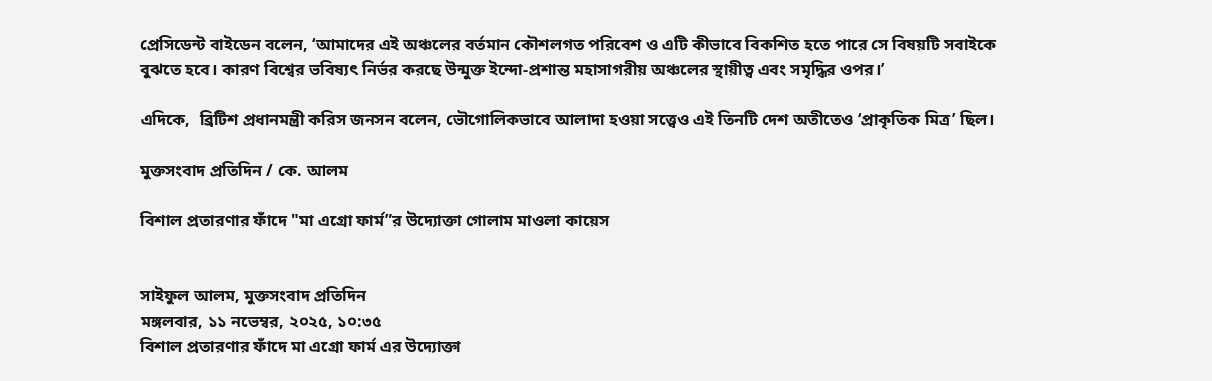প্রেসিডেন্ট বাইডেন বলেন, ‘আমাদের এই অঞ্চলের বর্তমান কৌশলগত পরিবেশ ও এটি কীভাবে বিকশিত হতে পারে সে বিষয়টি সবাইকে বুঝতে হবে। কারণ বিশ্বের ভবিষ্যৎ নির্ভর করছে উন্মুক্ত ইন্দো-প্রশান্ত মহাসাগরীয় অঞ্চলের স্থায়ীত্ব এবং সমৃদ্ধির ওপর।’

এদিকে,  ব্রিটিশ প্রধানমন্ত্রী করিস জনসন বলেন, ভৌগোলিকভাবে আলাদা হওয়া সত্ত্বেও এই তিনটি দেশ অতীতেও ‘প্রাকৃতিক মিত্র’ ছিল।

মুক্তসংবাদ প্রতিদিন / কে. আলম

বিশাল প্রতারণার ফাঁদে "মা এগ্রো ফার্ম”র উদ্যোক্তা গোলাম মাওলা কায়েস


সাইফুল আলম, মুক্তসংবাদ প্রতিদিন
মঙ্গলবার, ১১ নভেম্বর, ২০২৫, ১০:৩৫
বিশাল প্রতারণার ফাঁদে মা এগ্রো ফার্ম এর উদ্যোক্তা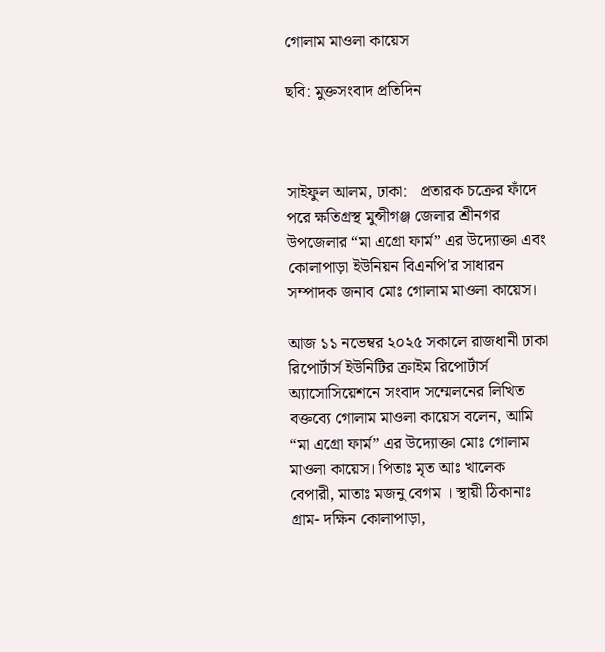গোলাম মাওলা কায়েস

ছবি: মুক্তসংবাদ প্রতিদিন



সাইফুল আলম, ঢাকা:   প্রতারক চক্রের ফাঁদে পরে ক্ষতিগ্রস্থ মুন্সীগঞ্জ জেলার শ্রীনগর উপজেলার “মা এগ্রো ফার্ম” এর উদ্যোক্তা এবং কোলাপাড়া ইউনিয়ন বিএনপি'র সাধারন সম্পাদক জনাব মোঃ গোলাম মাওলা কায়েস।

আজ ১১ নভেম্বর ২০২৫ সকালে রাজধানী ঢাকা রিপোর্টার্স ইউনিটির ক্রাইম রিপোর্টার্স অ্যাসোসিয়েশনে সংবাদ সম্মেলনের লিখিত বক্তব্যে গোলাম মাওলা কায়েস বলেন, আমি “মা এগ্রো ফার্ম” এর উদ্যোক্তা মোঃ গোলাম মাওলা কায়েস। পিতাঃ মৃত আঃ খালেক বেপারী, মাতাঃ মজনু বেগম । স্থায়ী ঠিকানাঃ গ্রাম- দক্ষিন কোলাপাড়া,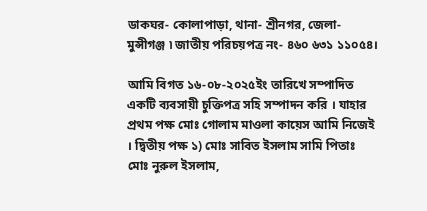ডাকঘর- কোলাপাড়া, থানা- শ্রীনগর, জেলা- মুন্সীগঞ্জ ৷ জাতীয় পরিচয়পত্র নং- ৪৬০ ৬৩১ ১১০৫৪।

আমি বিগত ১৬-০৮-২০২৫ইং তারিখে সম্পাদিত একটি ব্যবসায়ী চুক্তিপত্র সহি সম্পাদন করি । যাহার প্রথম পক্ষ মোঃ গোলাম মাওলা কায়েস আমি নিজেই । দ্বিতীয় পক্ষ ১) মোঃ সাবিত ইসলাম সামি পিতাঃ মোঃ নুরুল ইসলাম,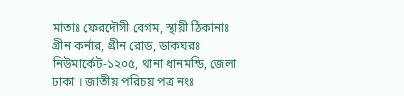মাতাঃ ফেরদৌসী বেগম, স্থায়ী ঠিকানাঃ গ্রীন কর্নার, গ্রীন রোড, ডাকঘরঃ নিউমার্কেট-১২০৫, থানা ধানমন্ডি, জেলা ঢাকা । জাতীয় পরিচয় পত্র নংঃ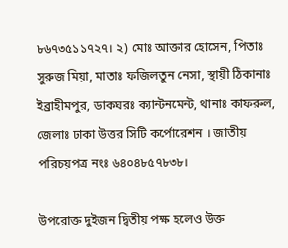৮৬৭৩৫১১৭২৭। ২) মোঃ আক্তার হোসেন, পিতাঃ সুরুজ মিয়া, মাতাঃ ফজিলতুন নেসা, স্থায়ী ঠিকানাঃ ইব্রাহীমপুর, ডাকঘরঃ ক্যান্টনমেন্ট, থানাঃ কাফরুল, জেলাঃ ঢাকা উত্তর সিটি কর্পোরেশন । জাতীয় পরিচয়পত্র নংঃ ৬৪০৪৮৫৭৮৩৮।

উপরোক্ত দুইজন দ্বিতীয় পক্ষ হলেও উক্ত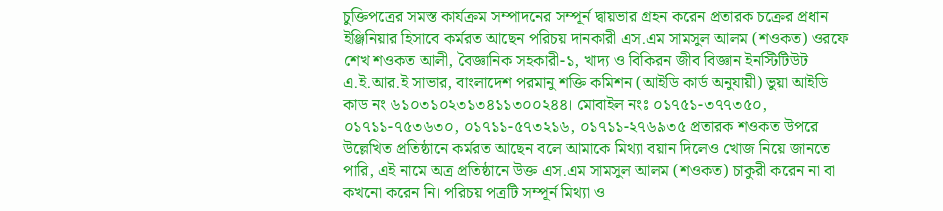চুক্তিপত্রের সমস্ত কার্যক্রম সম্পাদনের সম্পূর্ন দ্বায়ভার গ্রহন করেন প্রতারক চক্রের প্রধান ইঞ্জিনিয়ার হিসাবে কর্মরত আছেন পরিচয় দানকারী এস.এম সামসুল আলম (শওকত) ওরফে শেখ শওকত আলী, বৈজ্ঞানিক সহকারী-১, খাদ্য ও বিকিরন জীব বিজ্ঞান ইনস্টিটিউট এ.ই.আর.ই সাভার, বাংলাদেশ পরমানু শক্তি কমিশন (আইডি কার্ড অনুযায়ী) ভুয়া আইডি কাড নং ৬১০৩১০২৩১৩৪১১৩০০২৪৪। মোবাইল নংঃ ০১৭৫১-৩৭৭৩৫০, ০১৭১১-৭৫৩৬৩০, ০১৭১১-৫৭৩২১৬, ০১৭১১-২৭৬৯৩৫ প্রতারক শওকত উপরে উল্লেখিত প্রতিষ্ঠানে কর্মরত আছেন বলে আমাকে মিথ্যা বয়ান দিলেও খোজ নিয়ে জানতে পারি, এই নামে অত্র প্রতিষ্ঠানে উক্ত এস.এম সামসুল আলম (শওকত) চাকুরী করেন না বা কখনো করেন নি। পরিচয় পত্রটি সম্পূর্ন মিথ্যা ও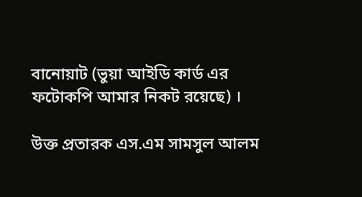বানোয়াট (ভুয়া আইডি কার্ড এর ফটোকপি আমার নিকট রয়েছে) ।

উক্ত প্রতারক এস.এম সামসুল আলম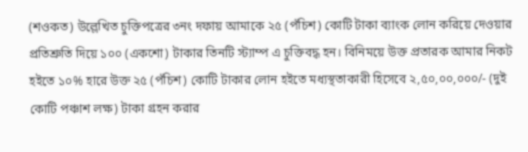(শওকত) উল্লেখিত চুক্তিপত্রের ৩নং দফায় আমাকে ২৫ (পঁচিশ) কোটি টাকা ব্যাংক লোন করিয়ে দেওয়ার প্রতিশ্রুতি দিয়ে ১০০ (একশো) টাকার তিনটি স্ট্যাম্প এ চুক্তিবদ্ধ হন। বিনিময়ে উক্ত প্রতারক আমার নিকট হইতে ১০% হারে উক্ত ২৫ (পঁচিশ) কোটি টাকার লোন হইতে মধ্যস্থতাকারী হিসেবে ২,৫০,০০,০০০/- (দুই কোটি পঞ্চাশ লক্ষ) টাকা গ্রহন করার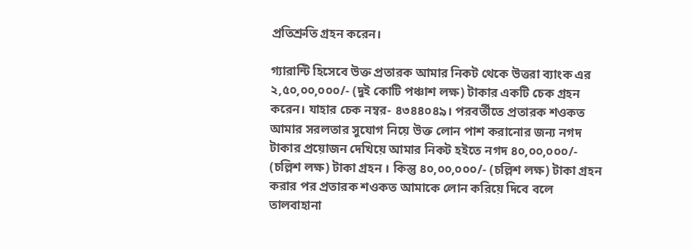প্রতিশ্রুতি গ্রহন করেন।

গ্যারান্টি হিসেবে উক্ত প্রতারক আমার নিকট থেকে উত্তরা ব্যাংক এর ২,৫০,০০,০০০/- (দুই কোটি পঞ্চাশ লক্ষ) টাকার একটি চেক গ্রহন করেন। যাহার চেক নম্বর- ৪৩৪৪০৪৯। পরবর্তীতে প্রতারক শওকত আমার সরলতার সুযোগ নিয়ে উক্ত লোন পাশ করানোর জন্য নগদ টাকার প্রয়োজন দেখিয়ে আমার নিকট হইতে নগদ ৪০,০০,০০০/- (চল্লিশ লক্ষ) টাকা গ্রহন । কিন্তু ৪০,০০,০০০/- (চল্লিশ লক্ষ) টাকা গ্রহন করার পর প্রতারক শওকত আমাকে লোন করিয়ে দিবে বলে তালবাহানা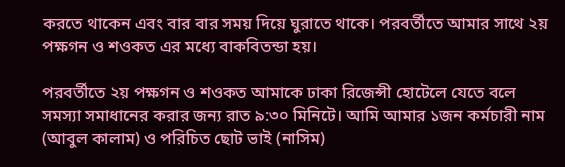করতে থাকেন এবং বার বার সময় দিয়ে ঘুরাতে থাকে। পরবর্তীতে আমার সাথে ২য় পক্ষগন ও শওকত এর মধ্যে বাকবিতন্ডা হয়।

পরবর্তীতে ২য় পক্ষগন ও শওকত আমাকে ঢাকা রিজেন্সী হোটেলে যেতে বলে সমস্যা সমাধানের করার জন্য রাত ৯:৩০ মিনিটে। আমি আমার ১জন কর্মচারী নাম (আবুল কালাম) ও পরিচিত ছোট ভাই (নাসিম)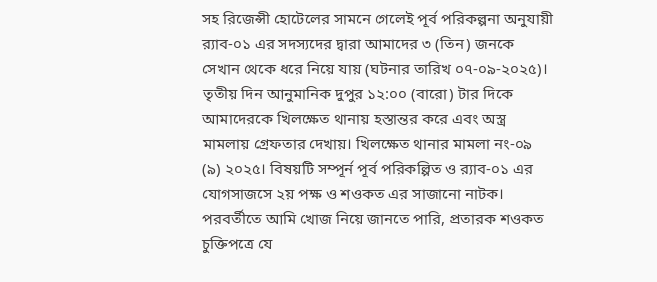সহ রিজেন্সী হোটেলের সামনে গেলেই পূর্ব পরিকল্পনা অনুযায়ী র‍্যাব-০১ এর সদস্যদের দ্বারা আমাদের ৩ (তিন) জনকে সেখান থেকে ধরে নিয়ে যায় (ঘটনার তারিখ ০৭-০৯-২০২৫)। তৃতীয় দিন আনুমানিক দুপুর ১২:০০ (বারো) টার দিকে আমাদেরকে খিলক্ষেত থানায় হস্তান্তর করে এবং অস্ত্র মামলায় গ্রেফতার দেখায়। খিলক্ষেত থানার মামলা নং-০৯ (৯) ২০২৫। বিষয়টি সম্পূর্ন পূর্ব পরিকল্পিত ও র‍্যাব-০১ এর যোগসাজসে ২য় পক্ষ ও শওকত এর সাজানো নাটক। পরবর্তীতে আমি খোজ নিয়ে জানতে পারি, প্রতারক শওকত চুক্তিপত্রে যে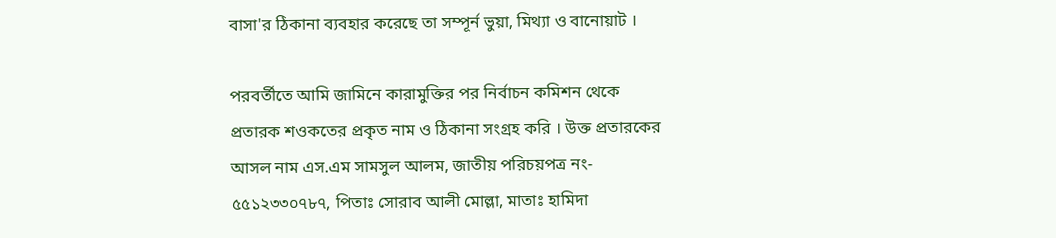বাসা'র ঠিকানা ব্যবহার করেছে তা সম্পূর্ন ভুয়া, মিথ্যা ও বানোয়াট ।

পরবর্তীতে আমি জামিনে কারামুক্তির পর নির্বাচন কমিশন থেকে প্রতারক শওকতের প্রকৃত নাম ও ঠিকানা সংগ্রহ করি । উক্ত প্রতারকের আসল নাম এস.এম সামসুল আলম, জাতীয় পরিচয়পত্র নং- ৫৫১২৩৩০৭৮৭, পিতাঃ সোরাব আলী মোল্লা, মাতাঃ হামিদা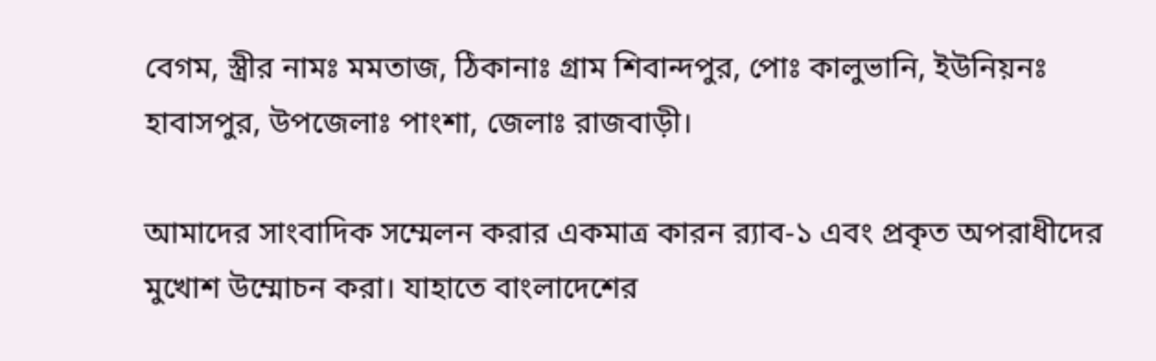বেগম, স্ত্রীর নামঃ মমতাজ, ঠিকানাঃ গ্রাম শিবান্দপুর, পোঃ কালুভানি, ইউনিয়নঃ হাবাসপুর, উপজেলাঃ পাংশা, জেলাঃ রাজবাড়ী।

আমাদের সাংবাদিক সম্মেলন করার একমাত্র কারন র‍্যাব-১ এবং প্রকৃত অপরাধীদের মুখোশ উম্মোচন করা। যাহাতে বাংলাদেশের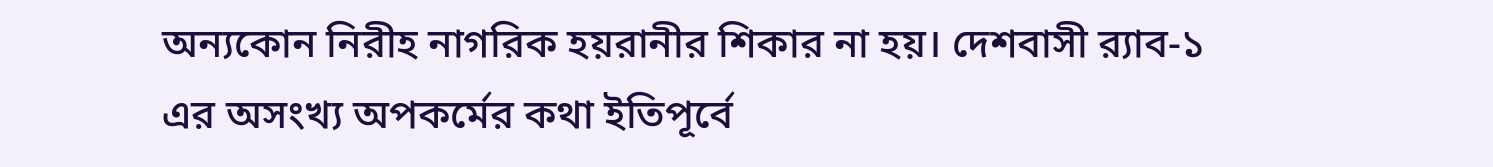অন্যকোন নিরীহ নাগরিক হয়রানীর শিকার না হয়। দেশবাসী র‍্যাব-১ এর অসংখ্য অপকর্মের কথা ইতিপূর্বে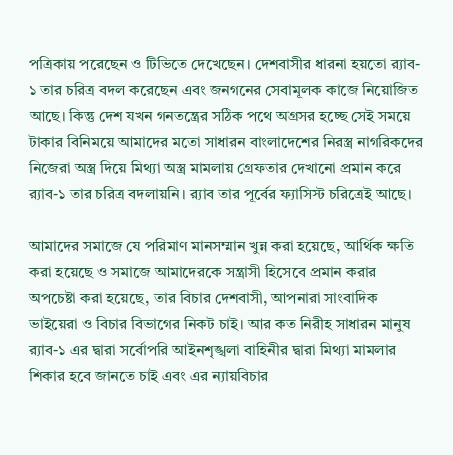পত্রিকায় পরেছেন ও টিভিতে দেখেছেন। দেশবাসীর ধারনা হয়তো র‍্যাব- ১ তার চরিত্র বদল করেছেন এবং জনগনের সেবামূলক কাজে নিয়োজিত আছে। কিন্তু দেশ যখন গনতন্ত্রের সঠিক পথে অগ্রসর হচ্ছে সেই সময়ে টাকার বিনিময়ে আমাদের মতো সাধারন বাংলাদেশের নিরস্ত্র নাগরিকদের নিজেরা অস্ত্র দিয়ে মিথ্যা অস্ত্র মামলায় গ্রেফতার দেখানো প্রমান করে র‍্যাব-১ তার চরিত্র বদলায়নি। র‍্যাব তার পূর্বের ফ্যাসিস্ট চরিত্রেই আছে।

আমাদের সমাজে যে পরিমাণ মানসম্মান খুন্ন করা হয়েছে, আর্থিক ক্ষতি করা হয়েছে ও সমাজে আমাদেরকে সন্ত্রাসী হিসেবে প্রমান করার অপচেষ্টা করা হয়েছে, তার বিচার দেশবাসী, আপনারা সাংবাদিক ভাইয়েরা ও বিচার বিভাগের নিকট চাই। আর কত নিরীহ সাধারন মানুষ র‍্যাব-১ এর দ্বারা সর্বোপরি আইনশৃঙ্খলা বাহিনীর দ্বারা মিথ্যা মামলার শিকার হবে জানতে চাই এবং এর ন্যায়বিচার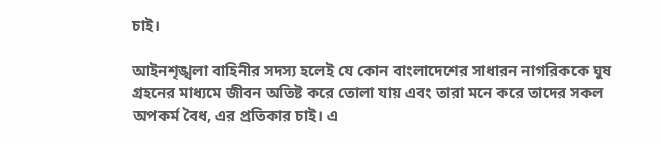চাই।

আইনশৃঙ্খলা বাহিনীর সদস্য হলেই যে কোন বাংলাদেশের সাধারন নাগরিককে ঘুষ গ্রহনের মাধ্যমে জীবন অতিষ্ট করে তোলা যায় এবং তারা মনে করে তাদের সকল অপকর্ম বৈধ, এর প্রতিকার চাই। এ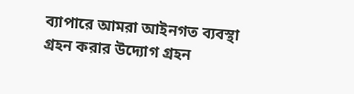ব্যাপারে আমরা আইনগত ব্যবস্থা গ্রহন করার উদ্যোগ গ্রহন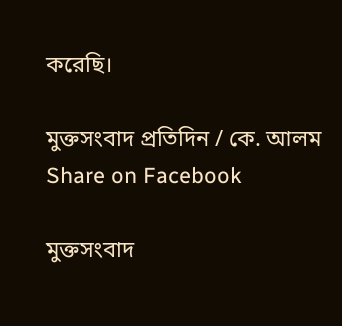করেছি।

মুক্তসংবাদ প্রতিদিন / কে. আলম
Share on Facebook

মুক্তসংবাদ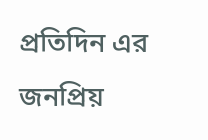প্রতিদিন এর জনপ্রিয়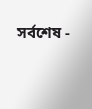সর্বশেষ -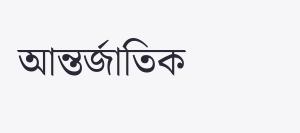আন্তর্জাতিক